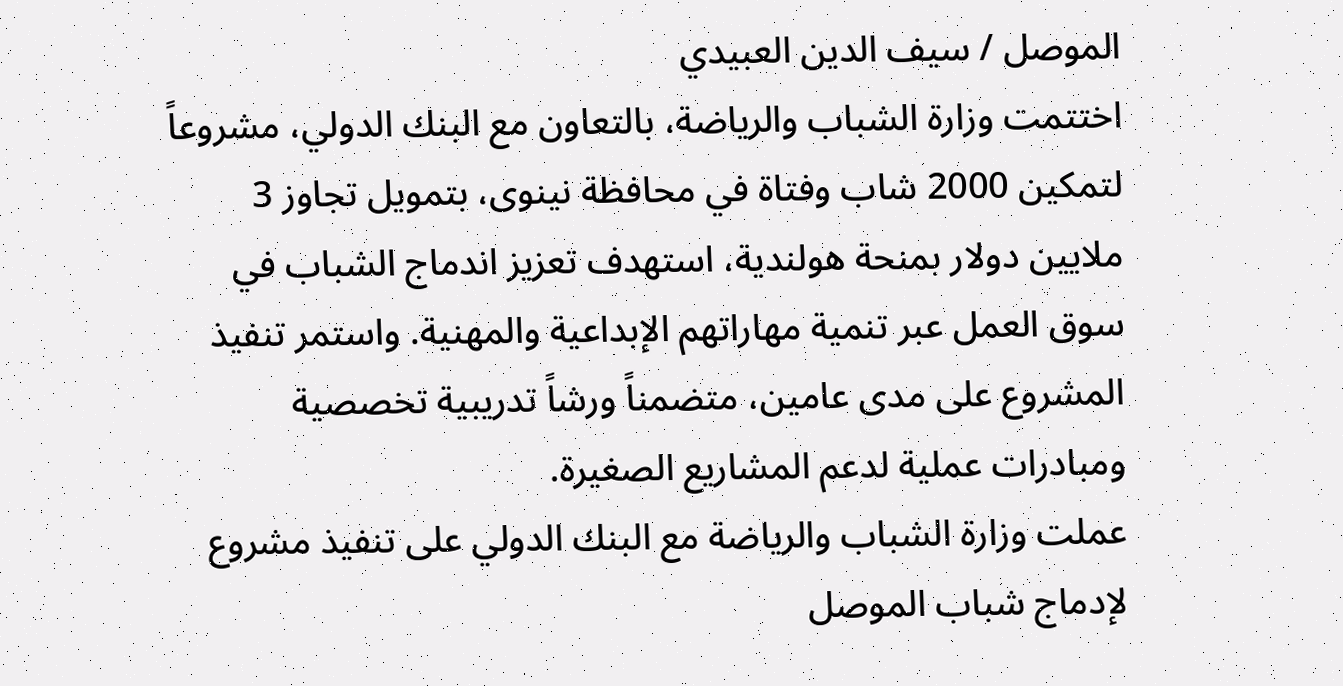الموصل / سيف الدين العبيدي
اختتمت وزارة الشباب والرياضة، بالتعاون مع البنك الدولي، مشروعاً لتمكين 2000 شاب وفتاة في محافظة نينوى، بتمويل تجاوز 3 ملايين دولار بمنحة هولندية، استهدف تعزيز اندماج الشباب في سوق العمل عبر تنمية مهاراتهم الإبداعية والمهنية. واستمر تنفيذ المشروع على مدى عامين، متضمناً ورشاً تدريبية تخصصية ومبادرات عملية لدعم المشاريع الصغيرة.
عملت وزارة الشباب والرياضة مع البنك الدولي على تنفيذ مشروع لإدماج شباب الموصل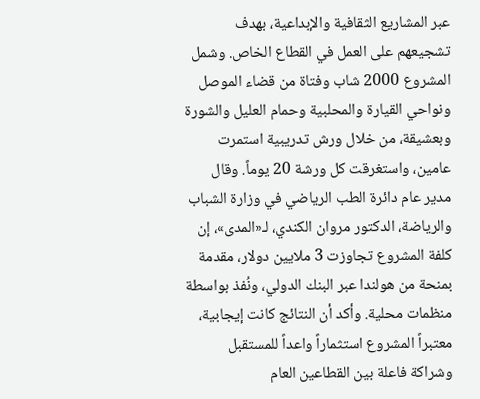عبر المشاريع الثقافية والإبداعية، بهدف تشجيعهم على العمل في القطاع الخاص. وشمل المشروع 2000 شاب وفتاة من قضاء الموصل ونواحي القيارة والمحلبية وحمام العليل والشورة وبعشيقة، من خلال ورش تدريبية استمرت عامين، واستغرقت كل ورشة 20 يوماً. وقال مدير عام دائرة الطب الرياضي في وزارة الشباب والرياضة، الدكتور مروان الكندي، لـ«المدى»، إن كلفة المشروع تجاوزت 3 ملايين دولار، مقدمة بمنحة من هولندا عبر البنك الدولي، ونُفذ بواسطة منظمات محلية. وأكد أن النتائج كانت إيجابية، معتبراً المشروع استثماراً واعداً للمستقبل وشراكة فاعلة بين القطاعين العام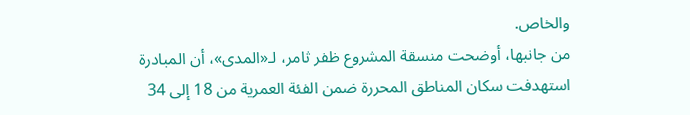والخاص.
من جانبها، أوضحت منسقة المشروع ظفر ثامر، لـ«المدى»، أن المبادرة استهدفت سكان المناطق المحررة ضمن الفئة العمرية من 18 إلى 34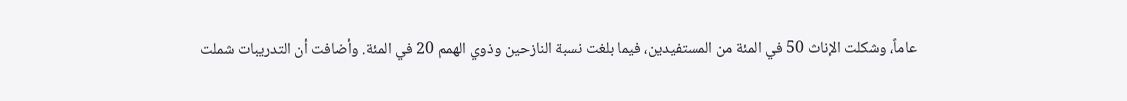عاماً، وشكلت الإناث 50 في المئة من المستفيدين، فيما بلغت نسبة النازحين وذوي الهمم 20 في المئة. وأضافت أن التدريبات شملت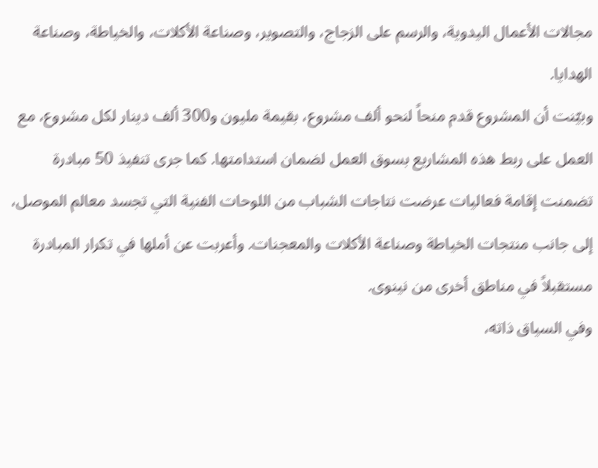مجالات الأعمال اليدوية، والرسم على الزجاج، والتصوير، وصناعة الأكلات، والخياطة، وصناعة الهدايا.
وبيّنت أن المشروع قدم منحاً لنحو ألف مشروع، بقيمة مليون و300 ألف دينار لكل مشروع، مع العمل على ربط هذه المشاريع بسوق العمل لضمان استدامتها. كما جرى تنفيذ 50 مبادرة تضمنت إقامة فعاليات عرضت نتاجات الشباب من اللوحات الفنية التي تجسد معالم الموصل، إلى جانب منتجات الخياطة وصناعة الأكلات والمعجنات. وأعربت عن أملها في تكرار المبادرة مستقبلاً في مناطق أخرى من نينوى.
وفي السياق ذاته،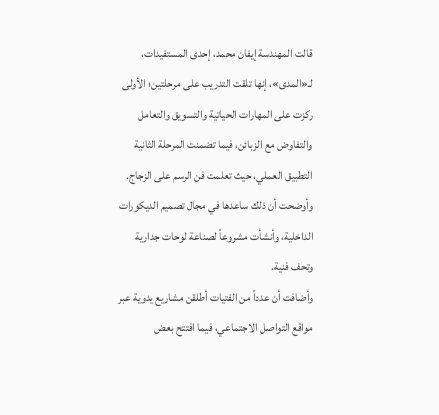قالت المهندسة إيفان محمد، إحدى المستفيدات، لـ«المدى»، إنها تلقت التدريب على مرحلتين؛ الأولى ركزت على المهارات الحياتية والتسويق والتعامل والتفاوض مع الزبائن، فيما تضمنت المرحلة الثانية التطبيق العملي، حيث تعلمت فن الرسم على الزجاج. وأوضحت أن ذلك ساعدها في مجال تصميم الديكورات الداخلية، وأنشأت مشروعاً لصناعة لوحات جدارية وتحف فنية.
وأضافت أن عدداً من الفتيات أطلقن مشاريع يدوية عبر مواقع التواصل الاجتماعي، فيما افتتح بعض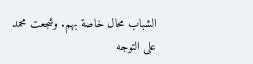الشباب محال خاصة بهم. وشجعت محمد على التوجه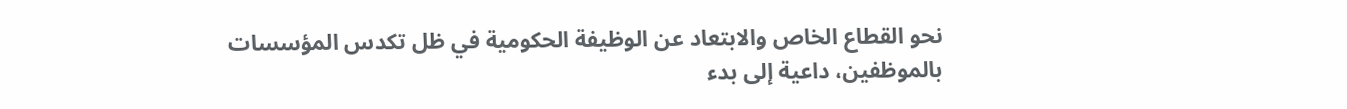نحو القطاع الخاص والابتعاد عن الوظيفة الحكومية في ظل تكدس المؤسسات بالموظفين، داعية إلى بدء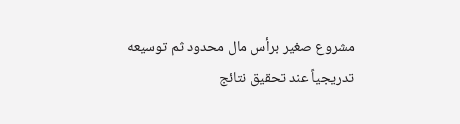مشروع صغير برأس مال محدود ثم توسيعه تدريجياً عند تحقيق نتائج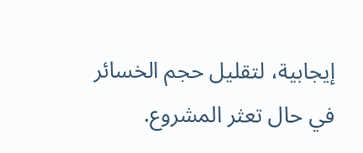إيجابية، لتقليل حجم الخسائر في حال تعثر المشروع.